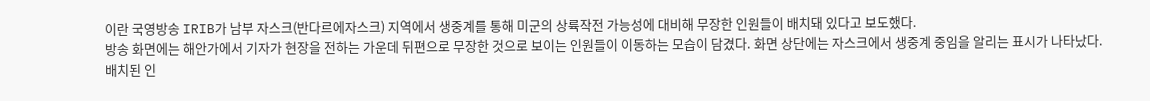이란 국영방송 IRIB가 남부 자스크(반다르에자스크) 지역에서 생중계를 통해 미군의 상륙작전 가능성에 대비해 무장한 인원들이 배치돼 있다고 보도했다.
방송 화면에는 해안가에서 기자가 현장을 전하는 가운데 뒤편으로 무장한 것으로 보이는 인원들이 이동하는 모습이 담겼다. 화면 상단에는 자스크에서 생중계 중임을 알리는 표시가 나타났다.
배치된 인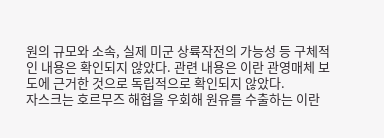원의 규모와 소속, 실제 미군 상륙작전의 가능성 등 구체적인 내용은 확인되지 않았다. 관련 내용은 이란 관영매체 보도에 근거한 것으로 독립적으로 확인되지 않았다.
자스크는 호르무즈 해협을 우회해 원유를 수출하는 이란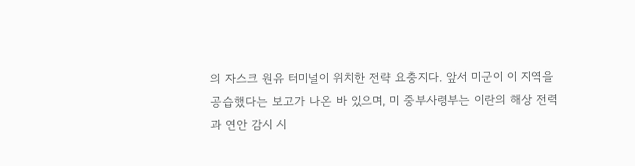의 자스크 원유 터미널이 위치한 전략 요충지다. 앞서 미군이 이 지역을 공습했다는 보고가 나온 바 있으며, 미 중부사령부는 이란의 해상 전력과 연안 감시 시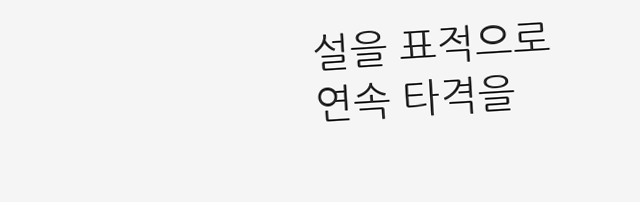설을 표적으로 연속 타격을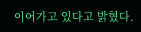이어가고 있다고 밝혔다.